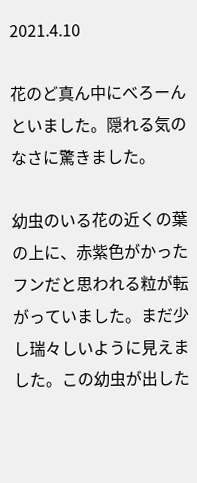2021.4.10

花のど真ん中にべろーんといました。隠れる気のなさに驚きました。

幼虫のいる花の近くの葉の上に、赤紫色がかったフンだと思われる粒が転がっていました。まだ少し瑞々しいように見えました。この幼虫が出した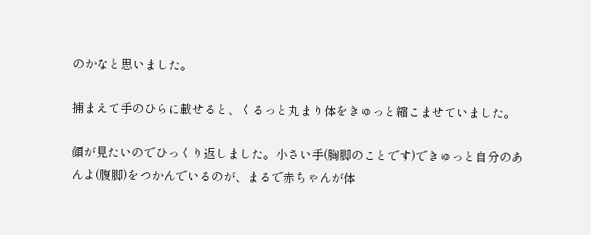のかなと思いました。

捕まえて手のひらに載せると、くるっと丸まり体をきゅっと縮こませていました。

顔が見たいのでひっくり返しました。小さい手(胸脚のことです)できゅっと自分のあんよ(腹脚)をつかんでいるのが、まるで赤ちゃんが体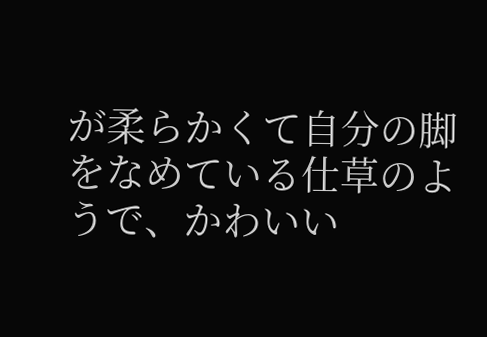が柔らかくて自分の脚をなめている仕草のようで、かわいい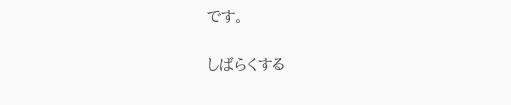です。

しばらくする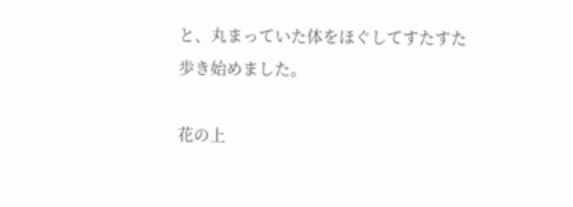と、丸まっていた体をほぐしてすたすた歩き始めました。

花の上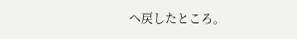へ戻したところ。